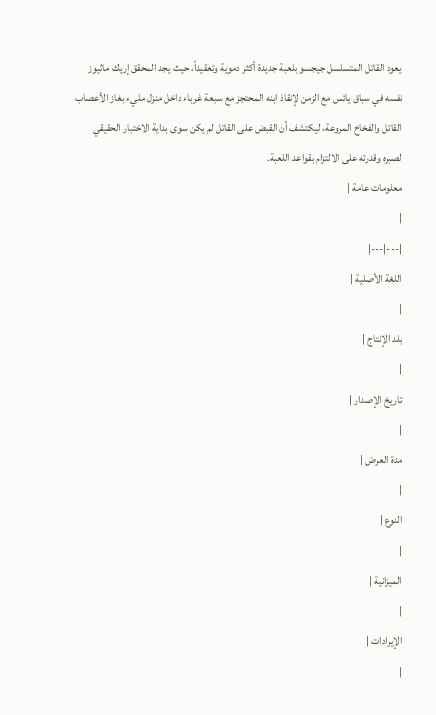يعود القاتل المتسلسل جيجسو بلعبة جديدة أكثر دموية وتعقيداً، حيث يجد المحقق إريك ماثيوز نفسه في سباق يائس مع الزمن لإنقاذ ابنه المحتجز مع سبعة غرباء داخل منزل مليء بغاز الأعصاب القاتل والفخاخ المروعة، ليكتشف أن القبض على القاتل لم يكن سوى بداية الاختبار الحقيقي لصبره وقدرته على الالتزام بقواعد اللعبة.
معلومات عامة |
|
|---|---|
اللغة الأصلية |
|
بلد الإنتاج |
|
تاريخ الإصدار |
|
مدة العرض |
|
النوع |
|
الميزانية |
|
الإيرادات |
|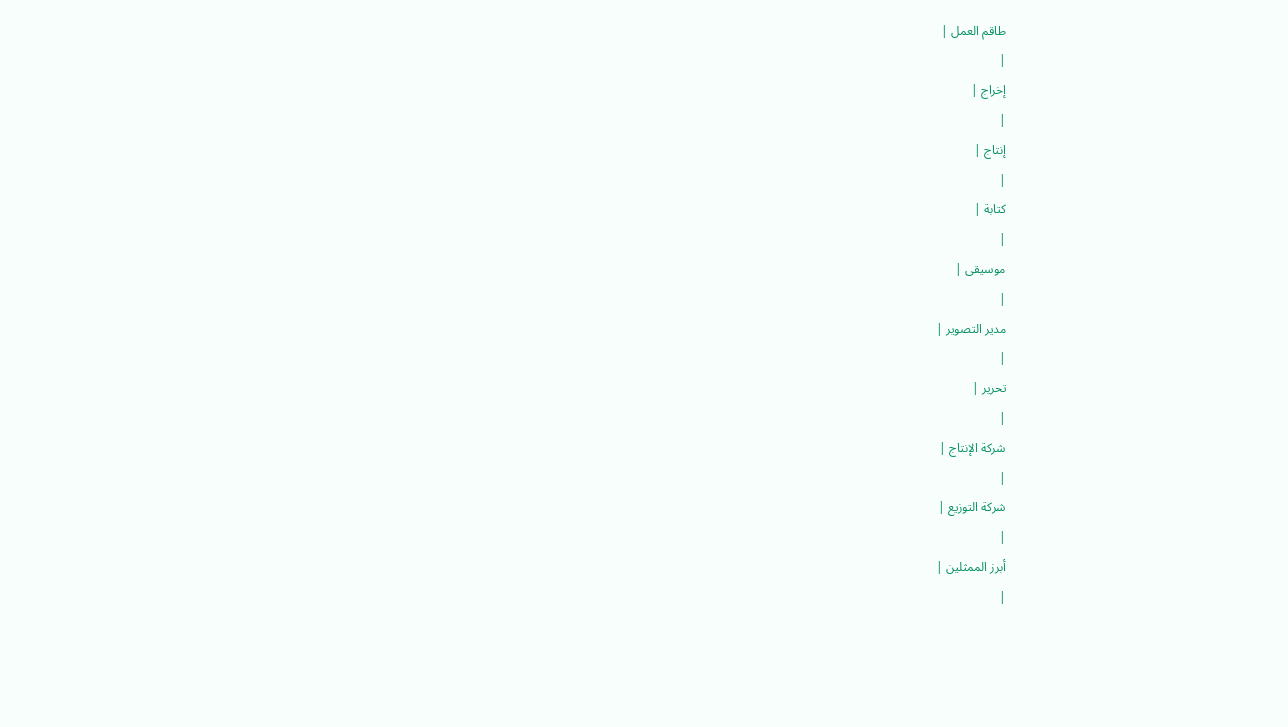طاقم العمل |
|
إخراج |
|
إنتاج |
|
كتابة |
|
موسيقى |
|
مدير التصوير |
|
تحرير |
|
شركة الإنتاج |
|
شركة التوزيع |
|
أبرز الممثلين |
|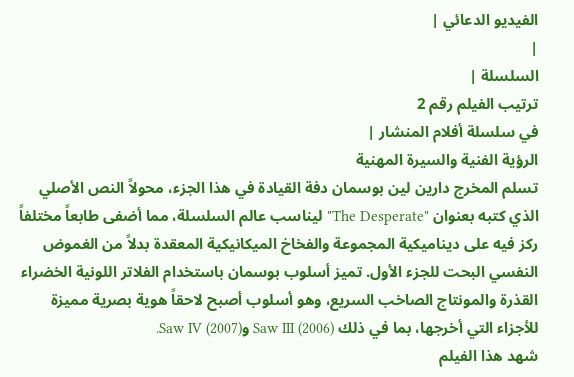الفيديو الدعائي |
|
السلسلة |
ترتيب الفيلم رقم 2
في سلسلة أفلام المنشار |
الرؤية الفنية والسيرة المهنية
تسلم المخرج دارين لين بوسمان دفة القيادة في هذا الجزء، محولاً النص الأصلي الذي كتبه بعنوان "The Desperate" ليناسب عالم السلسلة، مما أضفى طابعاً مختلفاً ركز فيه على ديناميكية المجموعة والفخاخ الميكانيكية المعقدة بدلاً من الغموض النفسي البحت للجزء الأول. تميز أسلوب بوسمان باستخدام الفلاتر اللونية الخضراء القذرة والمونتاج الصاخب السريع، وهو أسلوب أصبح لاحقاً هوية بصرية مميزة للأجزاء التي أخرجها، بما في ذلك Saw III (2006) وSaw IV (2007).
شهد هذا الفيلم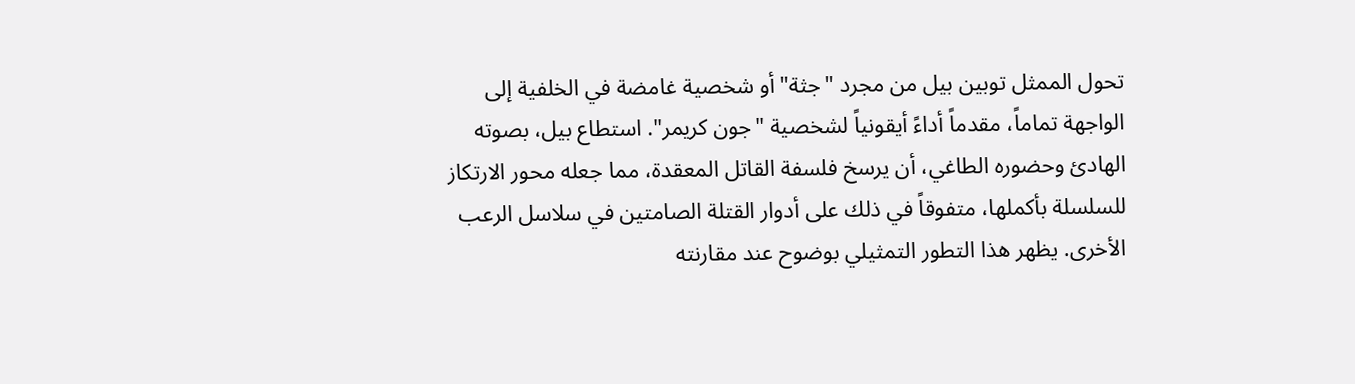تحول الممثل توبين بيل من مجرد "جثة" أو شخصية غامضة في الخلفية إلى الواجهة تماماً، مقدماً أداءً أيقونياً لشخصية "جون كريمر". استطاع بيل، بصوته الهادئ وحضوره الطاغي، أن يرسخ فلسفة القاتل المعقدة، مما جعله محور الارتكاز للسلسلة بأكملها، متفوقاً في ذلك على أدوار القتلة الصامتين في سلاسل الرعب الأخرى. يظهر هذا التطور التمثيلي بوضوح عند مقارنته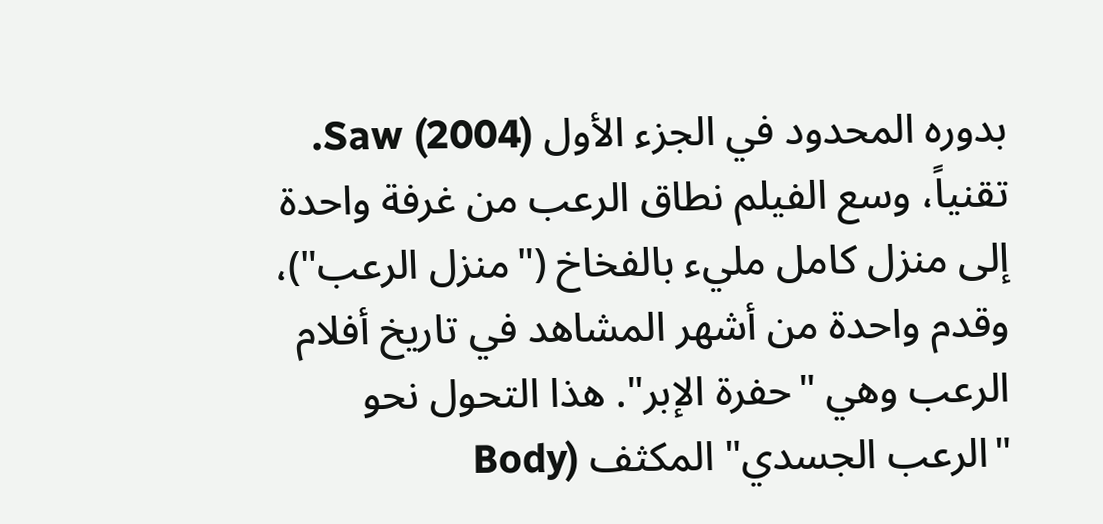بدوره المحدود في الجزء الأول Saw (2004).
تقنياً، وسع الفيلم نطاق الرعب من غرفة واحدة إلى منزل كامل مليء بالفخاخ ("منزل الرعب")، وقدم واحدة من أشهر المشاهد في تاريخ أفلام الرعب وهي "حفرة الإبر". هذا التحول نحو "الرعب الجسدي" المكثف (Body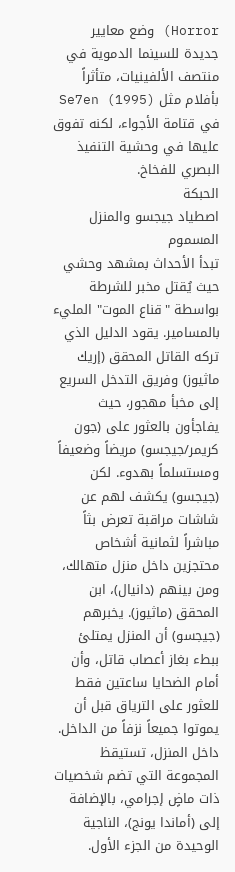Horror) وضع معايير جديدة للسينما الدموية في منتصف الألفينيات، متأثراً بأفلام مثل Se7en (1995) في قتامة الأجواء، لكنه تفوق عليها في وحشية التنفيذ البصري للفخاخ.
الحبكة
اصطياد جيجسو والمنزل المسموم
تبدأ الأحداث بمشهد وحشي حيث يُقتل مخبر للشرطة بواسطة "قناع الموت" المليء بالمسامير. يقود الدليل الذي تركه القاتل المحقق (إريك ماثيوز) وفريق التدخل السريع إلى مخبأ مهجور، حيث يفاجأون بالعثور على (جون كريمر/جيجسو) مريضاً وضعيفاً ومستسلماً بهدوء. لكن (جيجسو) يكشف لهم عن شاشات مراقبة تعرض بثاً مباشراً لثمانية أشخاص محتجزين داخل منزل متهالك، ومن بينهم (دانيال)، ابن المحقق (ماثيوز). يخبرهم (جيجسو) أن المنزل يمتلئ ببطء بغاز أعصاب قاتل، وأن أمام الضحايا ساعتين فقط للعثور على الترياق قبل أن يموتوا جميعاً نزفاً من الداخل.
داخل المنزل، تستيقظ المجموعة التي تضم شخصيات ذات ماضٍ إجرامي، بالإضافة إلى (أماندا يونج)، الناجية الوحيدة من الجزء الأول.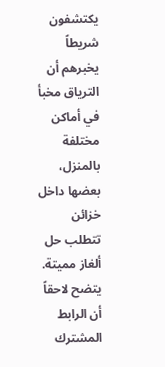يكتشفون شريطاً يخبرهم أن الترياق مخبأ في أماكن مختلفة بالمنزل، بعضها داخل خزائن تتطلب حل ألغاز مميتة. يتضح لاحقاً أن الرابط المشترك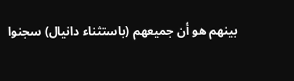بينهم هو أن جميعهم (باستثناء دانيال) سجنوا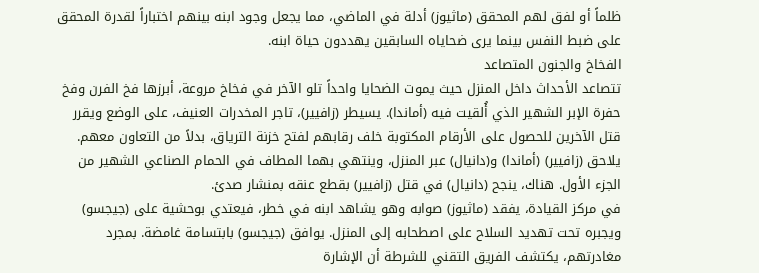ظلماً أو لفق لهم المحقق (ماثيوز) أدلة في الماضي، مما يجعل وجود ابنه بينهم اختباراً لقدرة المحقق على ضبط النفس بينما يرى ضحاياه السابقين يهددون حياة ابنه.
الفخاخ والجنون المتصاعد
تتصاعد الأحداث داخل المنزل حيث يموت الضحايا واحداً تلو الآخر في فخاخ مروعة، أبرزها فخ الفرن وفخ حفرة الإبر الشهير الذي أُلقيت فيه (أماندا). يسيطر (زافيير)، تاجر المخدرات العنيف، على الوضع ويقرر قتل الآخرين للحصول على الأرقام المكتوبة خلف رقابهم لفتح خزنة الترياق، بدلاً من التعاون معهم. يلاحق (زافيير) (أماندا) و(دانيال) عبر المنزل، وينتهي بهما المطاف في الحمام الصناعي الشهير من الجزء الأول. هناك، ينجح (دانيال) في قتل (زافيير) بقطع عنقه بمنشار صدئ.
في مركز القيادة، يفقد (ماثيوز) صوابه وهو يشاهد ابنه في خطر، فيعتدي بوحشية على (جيجسو) ويجبره تحت تهديد السلاح على اصطحابه إلى المنزل. يوافق (جيجسو) بابتسامة غامضة. بمجرد مغادرتهم، يكتشف الفريق التقني للشرطة أن الإشارة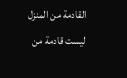القادمة من المنزل ليست قادمة من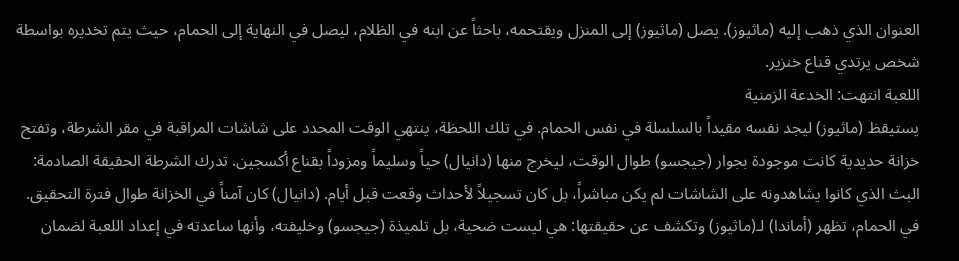العنوان الذي ذهب إليه (ماثيوز). يصل (ماثيوز) إلى المنزل ويقتحمه، باحثاً عن ابنه في الظلام، ليصل في النهاية إلى الحمام، حيث يتم تخديره بواسطة شخص يرتدي قناع خنزير.
اللعبة انتهت: الخدعة الزمنية
يستيقظ (ماثيوز) ليجد نفسه مقيداً بالسلسلة في نفس الحمام. في تلك اللحظة، ينتهي الوقت المحدد على شاشات المراقبة في مقر الشرطة، وتفتح خزانة حديدية كانت موجودة بجوار (جيجسو) طوال الوقت، ليخرج منها (دانيال) حياً وسليماً ومزوداً بقناع أكسجين. تدرك الشرطة الحقيقة الصادمة: البث الذي كانوا يشاهدونه على الشاشات لم يكن مباشراً، بل كان تسجيلاً لأحداث وقعت قبل أيام. (دانيال) كان آمناً في الخزانة طوال فترة التحقيق.
في الحمام، تظهر (أماندا) لـ(ماثيوز) وتكشف عن حقيقتها: هي ليست ضحية، بل تلميذة (جيجسو) وخليفته، وأنها ساعدته في إعداد اللعبة لضمان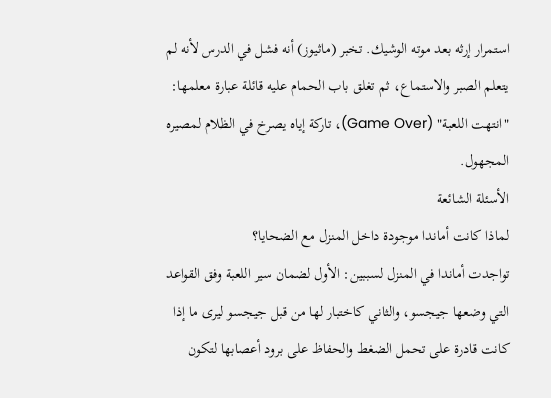استمرار إرثه بعد موته الوشيك. تخبر (ماثيوز) أنه فشل في الدرس لأنه لم يتعلم الصبر والاستماع، ثم تغلق باب الحمام عليه قائلة عبارة معلمها: "انتهت اللعبة" (Game Over)، تاركة إياه يصرخ في الظلام لمصيره المجهول.
الأسئلة الشائعة
لماذا كانت أماندا موجودة داخل المنزل مع الضحايا؟
تواجدت أماندا في المنزل لسببين: الأول لضمان سير اللعبة وفق القواعد التي وضعها جيجسو، والثاني كاختبار لها من قبل جيجسو ليرى ما إذا كانت قادرة على تحمل الضغط والحفاظ على برود أعصابها لتكون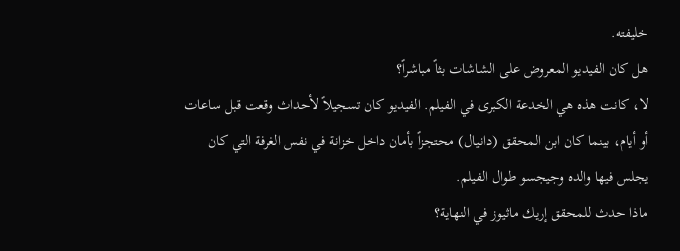خليفته.
هل كان الفيديو المعروض على الشاشات بثاً مباشراً؟
لا، كانت هذه هي الخدعة الكبرى في الفيلم. الفيديو كان تسجيلاً لأحداث وقعت قبل ساعات أو أيام، بينما كان ابن المحقق (دانيال) محتجزاً بأمان داخل خزانة في نفس الغرفة التي كان يجلس فيها والده وجيجسو طوال الفيلم.
ماذا حدث للمحقق إريك ماثيوز في النهاية؟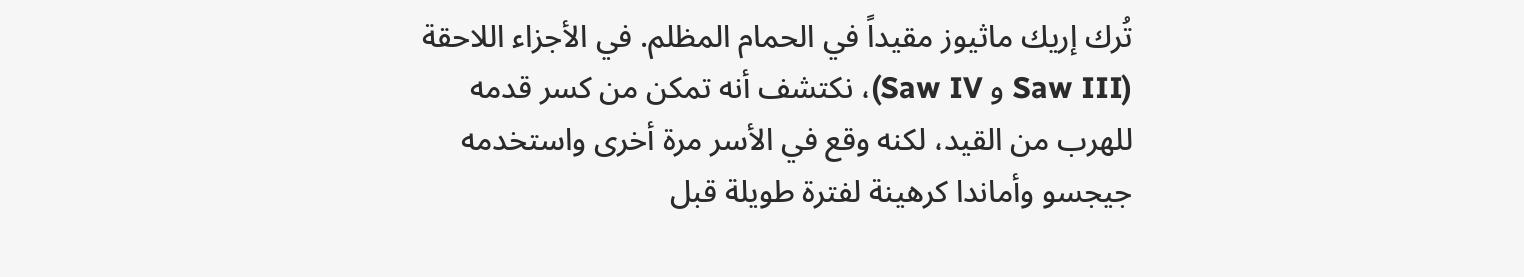تُرك إريك ماثيوز مقيداً في الحمام المظلم. في الأجزاء اللاحقة (Saw III و Saw IV)، نكتشف أنه تمكن من كسر قدمه للهرب من القيد، لكنه وقع في الأسر مرة أخرى واستخدمه جيجسو وأماندا كرهينة لفترة طويلة قبل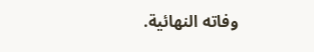وفاته النهائية.